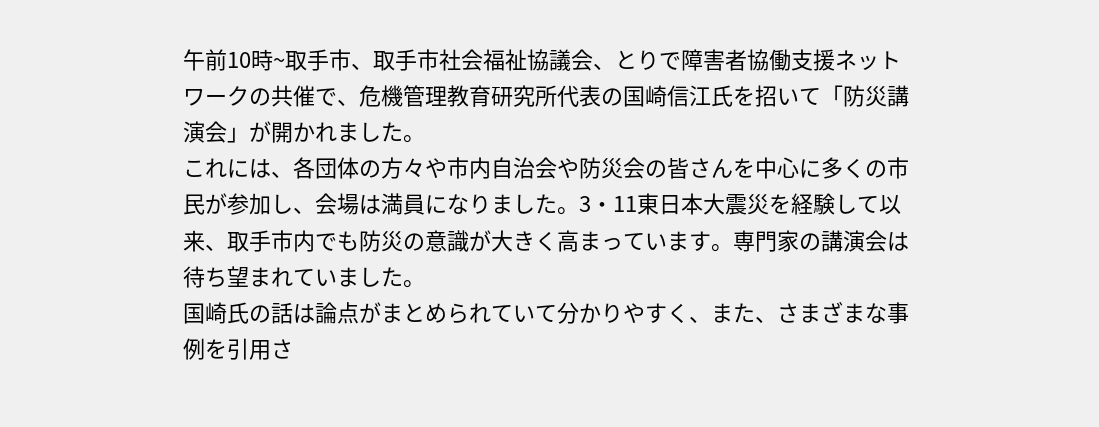午前10時~取手市、取手市社会福祉協議会、とりで障害者協働支援ネットワークの共催で、危機管理教育研究所代表の国崎信江氏を招いて「防災講演会」が開かれました。
これには、各団体の方々や市内自治会や防災会の皆さんを中心に多くの市民が参加し、会場は満員になりました。3・11東日本大震災を経験して以来、取手市内でも防災の意識が大きく高まっています。専門家の講演会は待ち望まれていました。
国崎氏の話は論点がまとめられていて分かりやすく、また、さまざまな事例を引用さ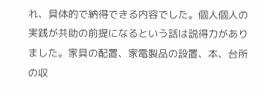れ、具体的で納得できる内容でした。個人個人の実践が共助の前提になるという話は説得力がありました。家具の配置、家電製品の設置、本、台所の収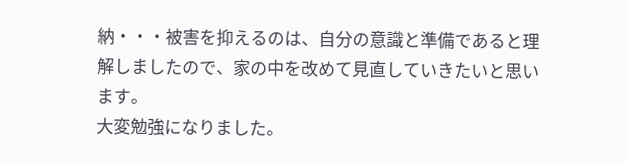納・・・被害を抑えるのは、自分の意識と準備であると理解しましたので、家の中を改めて見直していきたいと思います。
大変勉強になりました。